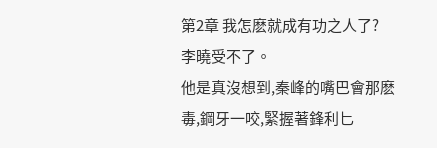第2章 我怎麽就成有功之人了?
李曉受不了。
他是真沒想到,秦峰的嘴巴會那麽毒,鋼牙一咬,緊握著鋒利匕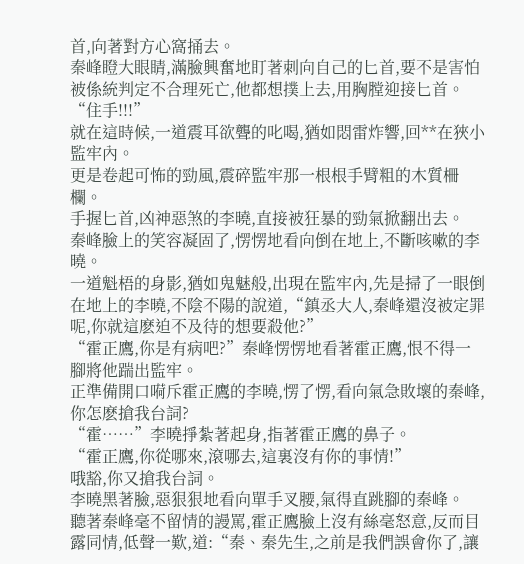首,向著對方心窩捅去。
秦峰瞪大眼睛,滿臉興奮地盯著刺向自己的匕首,要不是害怕被係統判定不合理死亡,他都想撲上去,用胸膛迎接匕首。
“住手!!!”
就在這時候,一道震耳欲聾的叱喝,猶如悶雷炸響,回**在狹小監牢內。
更是卷起可怖的勁風,震碎監牢那一根根手臂粗的木質柵欄。
手握匕首,凶神惡煞的李曉,直接被狂暴的勁氣掀翻出去。
秦峰臉上的笑容凝固了,愣愣地看向倒在地上,不斷咳嗽的李曉。
一道魁梧的身影,猶如鬼魅般,出現在監牢內,先是掃了一眼倒在地上的李曉,不陰不陽的說道,“鎮丞大人,秦峰還沒被定罪呢,你就這麽迫不及待的想要殺他?”
“霍正鷹,你是有病吧?”秦峰愣愣地看著霍正鷹,恨不得一腳將他踹出監牢。
正準備開口嗬斥霍正鷹的李曉,愣了愣,看向氣急敗壞的秦峰,你怎麽搶我台詞?
“霍……”李曉掙紮著起身,指著霍正鷹的鼻子。
“霍正鷹,你從哪來,滾哪去,這裏沒有你的事情!”
哦豁,你又搶我台詞。
李曉黑著臉,惡狠狠地看向單手叉腰,氣得直跳腳的秦峰。
聽著秦峰毫不留情的謾罵,霍正鷹臉上沒有絲毫怒意,反而目露同情,低聲一歎,道:“秦、秦先生,之前是我們誤會你了,讓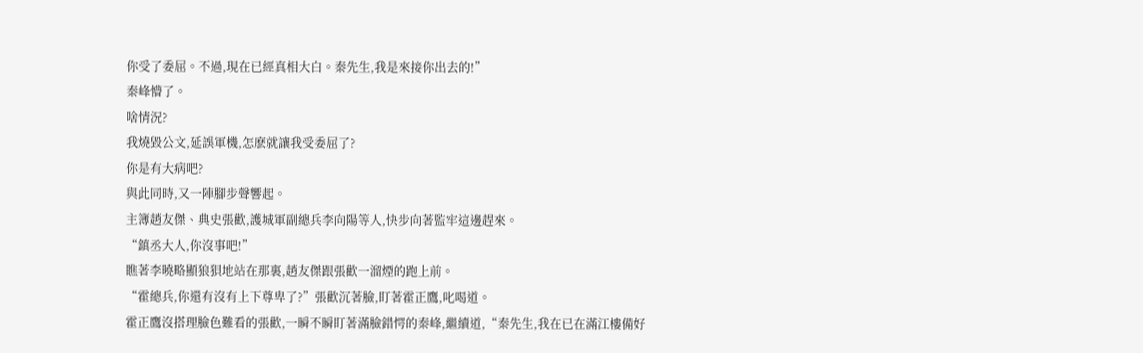你受了委屈。不過,現在已經真相大白。秦先生,我是來接你出去的!”
秦峰懵了。
啥情況?
我燒毀公文,延誤軍機,怎麽就讓我受委屈了?
你是有大病吧?
與此同時,又一陣腳步聲響起。
主簿趙友傑、典史張歡,護城軍副總兵李向陽等人,快步向著監牢這邊趕來。
“鎮丞大人,你沒事吧!”
瞧著李曉略顯狼狽地站在那裏,趙友傑跟張歡一溜煙的跑上前。
“霍總兵,你還有沒有上下尊卑了?”張歡沉著臉,盯著霍正鷹,叱喝道。
霍正鷹沒搭理臉色難看的張歡,一瞬不瞬盯著滿臉錯愕的秦峰,繼續道,“秦先生,我在已在滿江樓備好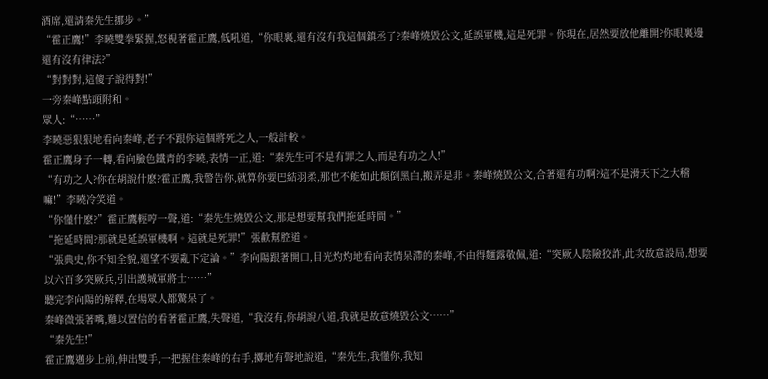酒席,還請秦先生挪步。”
“霍正鷹!”李曉雙拳緊握,怒視著霍正鷹,低吼道,“你眼裏,還有沒有我這個鎮丞了?秦峰燒毀公文,延誤軍機,這是死罪。你現在,居然要放他離開?你眼裏邊還有沒有律法?”
“對對對,這傻子說得對!”
一旁秦峰點頭附和。
眾人:“……”
李曉惡狠狠地看向秦峰,老子不跟你這個將死之人,一般計較。
霍正鷹身子一轉,看向臉色鐵青的李曉,表情一正,道:“秦先生可不是有罪之人,而是有功之人!”
“有功之人?你在胡說什麽?霍正鷹,我警告你,就算你要巴結羽柔,那也不能如此顛倒黑白,搬弄是非。秦峰燒毀公文,合著還有功啊?這不是滑天下之大稽嘛!”李曉冷笑道。
“你懂什麽?”霍正鷹輕哼一聲,道:“秦先生燒毀公文,那是想要幫我們拖延時間。”
“拖延時間?那就是延誤軍機啊。這就是死罪!”張歡幫腔道。
“張典史,你不知全貌,還望不要亂下定論。”李向陽跟著開口,目光灼灼地看向表情呆滯的秦峰,不由得麵露敬佩,道:“突厥人陰險狡詐,此次故意設局,想要以六百多突厥兵,引出護城軍將士……”
聽完李向陽的解釋,在場眾人都驚呆了。
秦峰微張著嘴,難以置信的看著霍正鷹,失聲道,“我沒有,你胡說八道,我就是故意燒毀公文……”
“秦先生!”
霍正鷹邁步上前,伸出雙手,一把握住秦峰的右手,擲地有聲地說道,“秦先生,我懂你,我知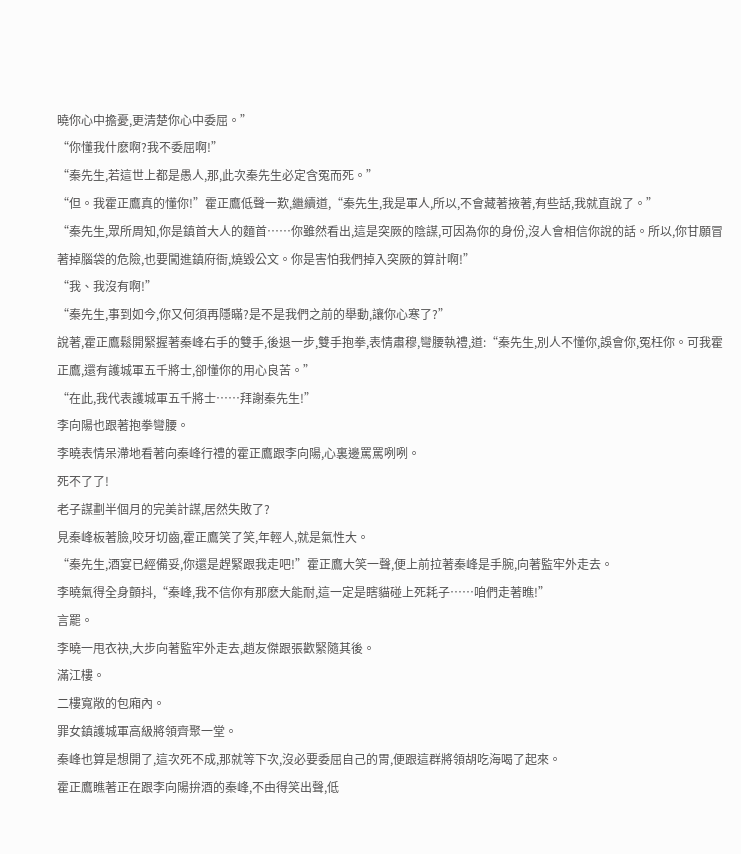曉你心中擔憂,更清楚你心中委屈。”
“你懂我什麽啊?我不委屈啊!”
“秦先生,若這世上都是愚人,那,此次秦先生必定含冤而死。”
“但。我霍正鷹真的懂你!”霍正鷹低聲一歎,繼續道,“秦先生,我是軍人,所以,不會藏著掖著,有些話,我就直說了。”
“秦先生,眾所周知,你是鎮首大人的麵首……你雖然看出,這是突厥的陰謀,可因為你的身份,沒人會相信你說的話。所以,你甘願冒著掉腦袋的危險,也要闖進鎮府衙,燒毀公文。你是害怕我們掉入突厥的算計啊!”
“我、我沒有啊!”
“秦先生,事到如今,你又何須再隱瞞?是不是我們之前的舉動,讓你心寒了?”
說著,霍正鷹鬆開緊握著秦峰右手的雙手,後退一步,雙手抱拳,表情肅穆,彎腰執禮,道:“秦先生,別人不懂你,誤會你,冤枉你。可我霍正鷹,還有護城軍五千將士,卻懂你的用心良苦。”
“在此,我代表護城軍五千將士……拜謝秦先生!”
李向陽也跟著抱拳彎腰。
李曉表情呆滯地看著向秦峰行禮的霍正鷹跟李向陽,心裏邊罵罵咧咧。
死不了了!
老子謀劃半個月的完美計謀,居然失敗了?
見秦峰板著臉,咬牙切齒,霍正鷹笑了笑,年輕人,就是氣性大。
“秦先生,酒宴已經備妥,你還是趕緊跟我走吧!”霍正鷹大笑一聲,便上前拉著秦峰是手腕,向著監牢外走去。
李曉氣得全身顫抖,“秦峰,我不信你有那麽大能耐,這一定是瞎貓碰上死耗子……咱們走著瞧!”
言罷。
李曉一甩衣袂,大步向著監牢外走去,趙友傑跟張歡緊隨其後。
滿江樓。
二樓寬敞的包廂內。
罪女鎮護城軍高級將領齊聚一堂。
秦峰也算是想開了,這次死不成,那就等下次,沒必要委屈自己的胃,便跟這群將領胡吃海喝了起來。
霍正鷹瞧著正在跟李向陽拚酒的秦峰,不由得笑出聲,低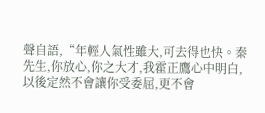聲自語,“年輕人氣性雖大,可去得也快。秦先生,你放心,你之大才,我霍正鷹心中明白,以後定然不會讓你受委屈,更不會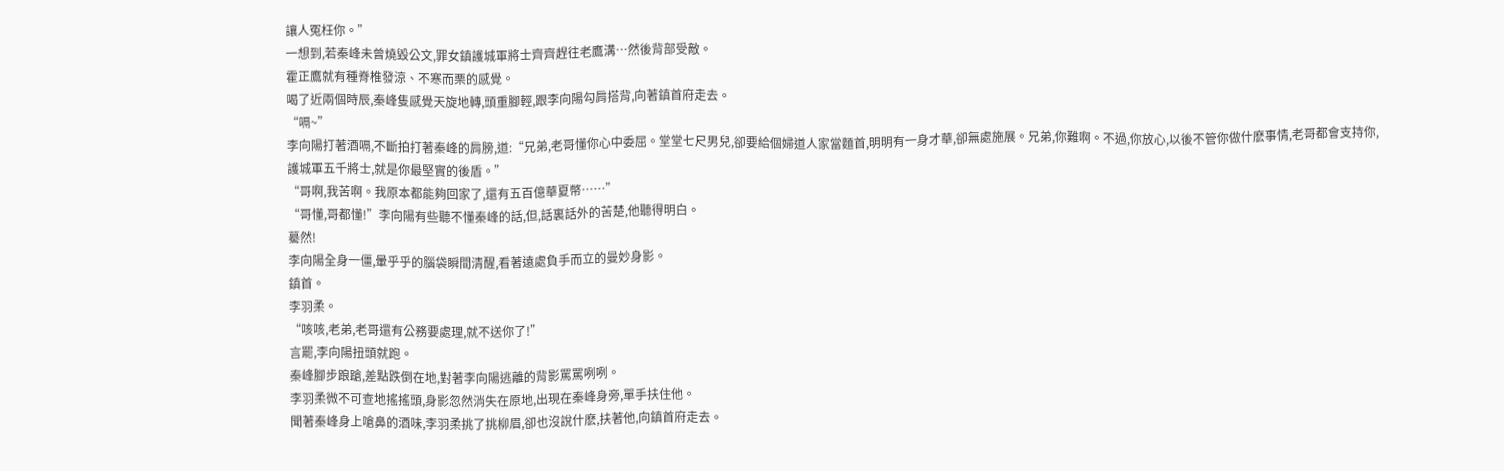讓人冤枉你。”
一想到,若秦峰未曾燒毀公文,罪女鎮護城軍將士齊齊趕往老鷹溝…然後背部受敵。
霍正鷹就有種脊椎發涼、不寒而栗的感覺。
喝了近兩個時辰,秦峰隻感覺天旋地轉,頭重腳輕,跟李向陽勾肩搭背,向著鎮首府走去。
“嗝~”
李向陽打著酒嗝,不斷拍打著秦峰的肩膀,道:“兄弟,老哥懂你心中委屈。堂堂七尺男兒,卻要給個婦道人家當麵首,明明有一身才華,卻無處施展。兄弟,你難啊。不過,你放心,以後不管你做什麽事情,老哥都會支持你,護城軍五千將士,就是你最堅實的後盾。”
“哥啊,我苦啊。我原本都能夠回家了,還有五百億華夏幣……”
“哥懂,哥都懂!”李向陽有些聽不懂秦峰的話,但,話裏話外的苦楚,他聽得明白。
驀然!
李向陽全身一僵,暈乎乎的腦袋瞬間清醒,看著遠處負手而立的曼妙身影。
鎮首。
李羽柔。
“咳咳,老弟,老哥還有公務要處理,就不送你了!”
言罷,李向陽扭頭就跑。
秦峰腳步踉蹌,差點跌倒在地,對著李向陽逃離的背影罵罵咧咧。
李羽柔微不可查地搖搖頭,身影忽然消失在原地,出現在秦峰身旁,單手扶住他。
聞著秦峰身上嗆鼻的酒味,李羽柔挑了挑柳眉,卻也沒說什麽,扶著他,向鎮首府走去。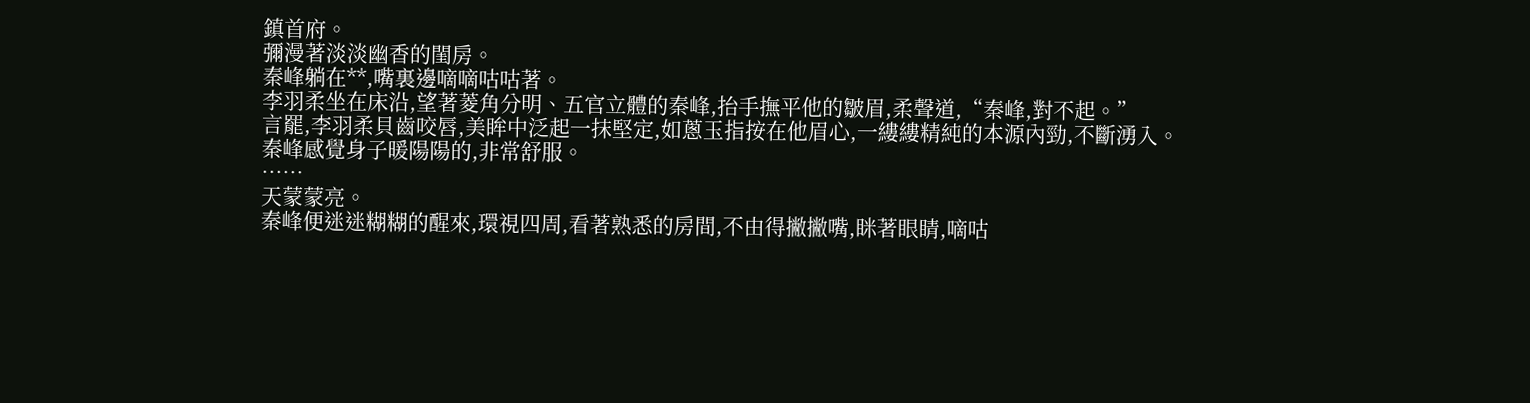鎮首府。
彌漫著淡淡幽香的閨房。
秦峰躺在**,嘴裏邊嘀嘀咕咕著。
李羽柔坐在床沿,望著菱角分明、五官立體的秦峰,抬手撫平他的皺眉,柔聲道,“秦峰,對不起。”
言罷,李羽柔貝齒咬唇,美眸中泛起一抹堅定,如蔥玉指按在他眉心,一縷縷精純的本源內勁,不斷湧入。
秦峰感覺身子暖陽陽的,非常舒服。
……
天蒙蒙亮。
秦峰便迷迷糊糊的醒來,環視四周,看著熟悉的房間,不由得撇撇嘴,眯著眼睛,嘀咕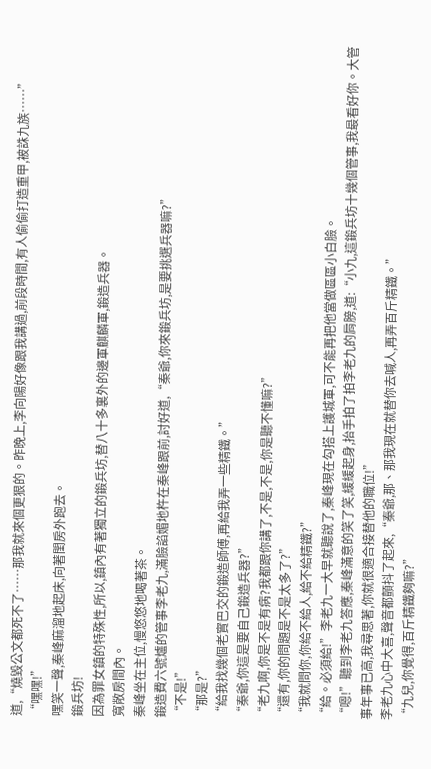道,“燒毀公文都死不了……那我就來個更狠的。昨晚上,李向陽好像跟我講過,前段時間,有人偷偷打造重甲,被誅九族……”
“嘿嘿!”
嘿笑一聲,秦峰麻溜地起床,向著閨房外跑去。
鍛兵坊!
因為罪女鎮的特殊性,所以,鎮內有著獨立的鍛兵坊,替八十多裏外的邊軍麒麟軍,鍛造兵器。
寬敞房間內。
秦峰坐在主位,慢悠悠地喝著茶。
鍛造費六號爐的管事李老九,滿臉諂媚地杵在秦峰跟前,討好道,“秦爺,你來鍛兵坊,是要挑選兵器嘛?”
“不是!”
“那是?”
“給我找幾個老實巴交的鍛造師傅,再給我弄一些精鐵。”
“秦爺,你這是要自己鍛造兵器?”
“老九啊,你是不是有病?我都跟你講了,不是,不是,你是聽不懂嘛?”
“還有,你的問題是不是太多了?”
“我就問你,你給不給人,給不給精鐵?”
“給。必須給!”李老九一大早就聽說了,秦峰現在勾搭上護城軍,可不能再把他當做區區小白臉。
“嗯!”聽到李老九答應,秦峰滿意的笑了笑,緩緩起身,抬手拍了拍李老九的肩膀,道:“小九,這鍛兵坊十幾個管事,我最看好你。大管事年事已高,我尋思著,你就很適合接替他的職位!”
李老九心中大喜,聲音都顫抖了起來,“秦爺,那、那我現在就替你去喊人,再弄百斤精鐵。”
“九兒,你覺得,百斤精鐵夠嘛?”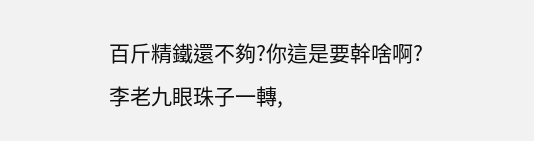百斤精鐵還不夠?你這是要幹啥啊?
李老九眼珠子一轉,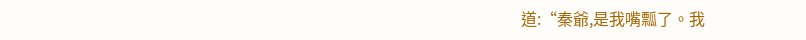道:“秦爺,是我嘴瓢了。我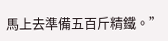馬上去準備五百斤精鐵。”